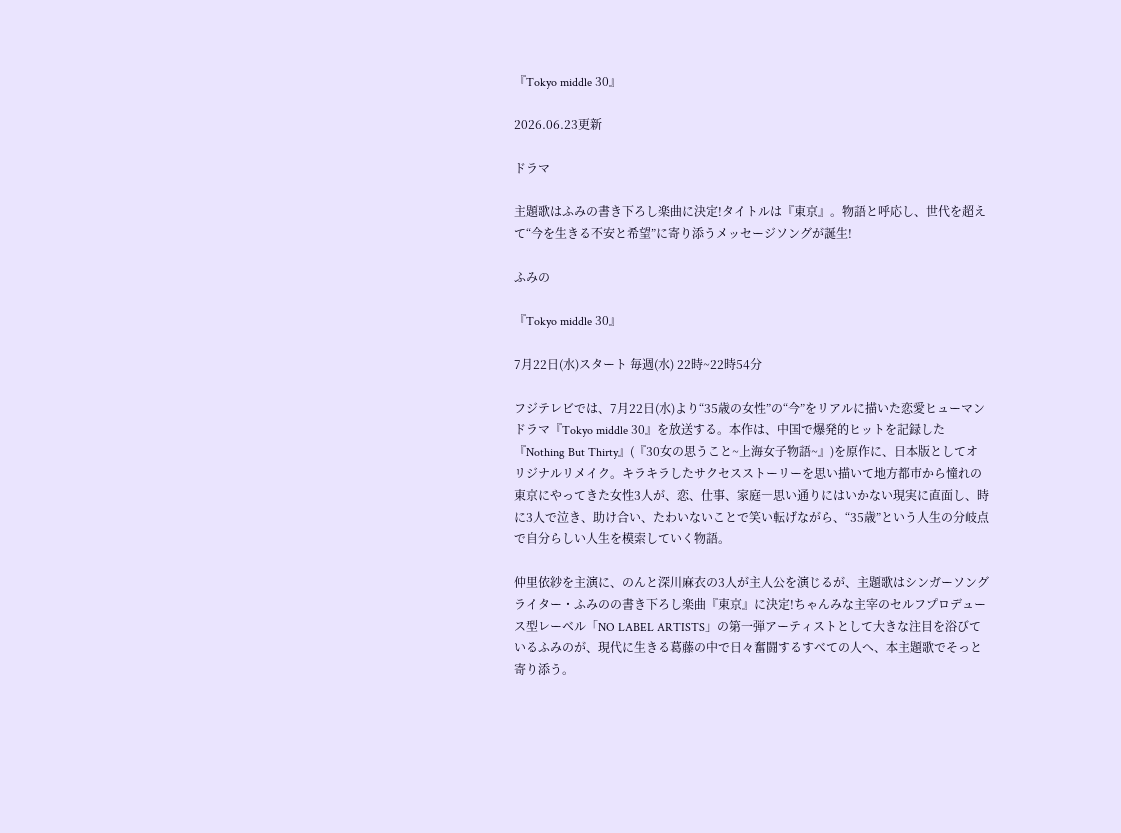『Tokyo middle 30』

2026.06.23更新

ドラマ

主題歌はふみの書き下ろし楽曲に決定!タイトルは『東京』。物語と呼応し、世代を超えて“今を生きる不安と希望”に寄り添うメッセージソングが誕生!

ふみの

『Tokyo middle 30』

7月22日(水)スタート 毎週(水) 22時~22時54分

フジテレビでは、7月22日(水)より“35歳の女性”の“今”をリアルに描いた恋愛ヒューマンドラマ『Tokyo middle 30』を放送する。本作は、中国で爆発的ヒットを記録した『Nothing But Thirty』(『30女の思うこと~上海女子物語~』)を原作に、日本版としてオリジナルリメイク。キラキラしたサクセスストーリーを思い描いて地方都市から憧れの東京にやってきた女性3人が、恋、仕事、家庭―思い通りにはいかない現実に直面し、時に3人で泣き、助け合い、たわいないことで笑い転げながら、“35歳”という人生の分岐点で自分らしい人生を模索していく物語。

仲里依紗を主演に、のんと深川麻衣の3人が主人公を演じるが、主題歌はシンガーソングライター・ふみのの書き下ろし楽曲『東京』に決定!ちゃんみな主宰のセルフプロデュース型レーベル「NO LABEL ARTISTS」の第一弾アーティストとして大きな注目を浴びているふみのが、現代に生きる葛藤の中で日々奮闘するすべての人へ、本主題歌でそっと寄り添う。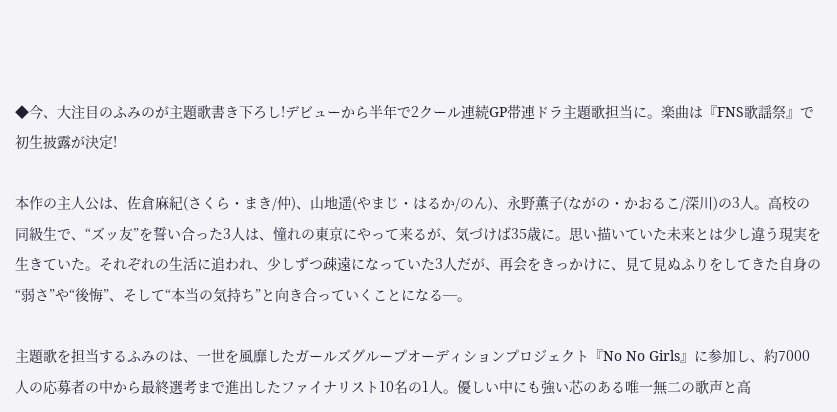◆今、大注目のふみのが主題歌書き下ろし!デビューから半年で2クール連続GP帯連ドラ主題歌担当に。楽曲は『FNS歌謡祭』で初生披露が決定!

本作の主人公は、佐倉麻紀(さくら・まき/仲)、山地遥(やまじ・はるか/のん)、永野薫子(ながの・かおるこ/深川)の3人。高校の同級生で、“ズッ友”を誓い合った3人は、憧れの東京にやって来るが、気づけば35歳に。思い描いていた未来とは少し違う現実を生きていた。それぞれの生活に追われ、少しずつ疎遠になっていた3人だが、再会をきっかけに、見て見ぬふりをしてきた自身の“弱さ”や“後悔”、そして“本当の気持ち”と向き合っていくことになる─。

主題歌を担当するふみのは、一世を風靡したガールズグループオーディションプロジェクト『No No Girls』に参加し、約7000人の応募者の中から最終選考まで進出したファイナリスト10名の1人。優しい中にも強い芯のある唯一無二の歌声と高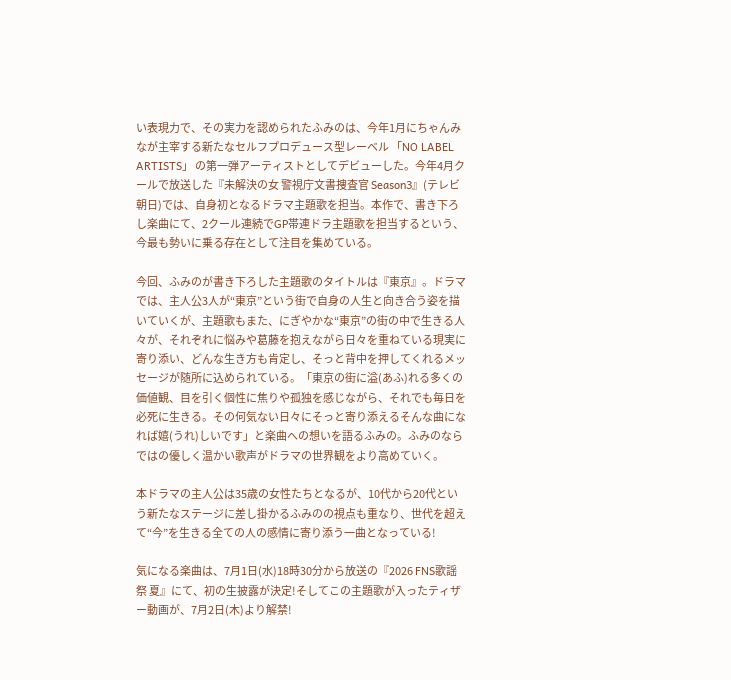い表現力で、その実力を認められたふみのは、今年1月にちゃんみなが主宰する新たなセルフプロデュース型レーベル 「NO LABEL ARTISTS」 の第一弾アーティストとしてデビューした。今年4月クールで放送した『未解決の女 警視庁文書捜査官 Season3』(テレビ朝日)では、自身初となるドラマ主題歌を担当。本作で、書き下ろし楽曲にて、2クール連続でGP帯連ドラ主題歌を担当するという、今最も勢いに乗る存在として注目を集めている。

今回、ふみのが書き下ろした主題歌のタイトルは『東京』。ドラマでは、主人公3人が“東京”という街で自身の人生と向き合う姿を描いていくが、主題歌もまた、にぎやかな“東京”の街の中で生きる人々が、それぞれに悩みや葛藤を抱えながら日々を重ねている現実に寄り添い、どんな生き方も肯定し、そっと背中を押してくれるメッセージが随所に込められている。「東京の街に溢(あふ)れる多くの価値観、目を引く個性に焦りや孤独を感じながら、それでも毎日を必死に生きる。その何気ない日々にそっと寄り添えるそんな曲になれば嬉(うれ)しいです」と楽曲への想いを語るふみの。ふみのならではの優しく温かい歌声がドラマの世界観をより高めていく。

本ドラマの主人公は35歳の女性たちとなるが、10代から20代という新たなステージに差し掛かるふみのの視点も重なり、世代を超えて“今”を生きる全ての人の感情に寄り添う一曲となっている!

気になる楽曲は、7月1日(水)18時30分から放送の『2026 FNS歌謡祭 夏』にて、初の生披露が決定!そしてこの主題歌が入ったティザー動画が、7月2日(木)より解禁!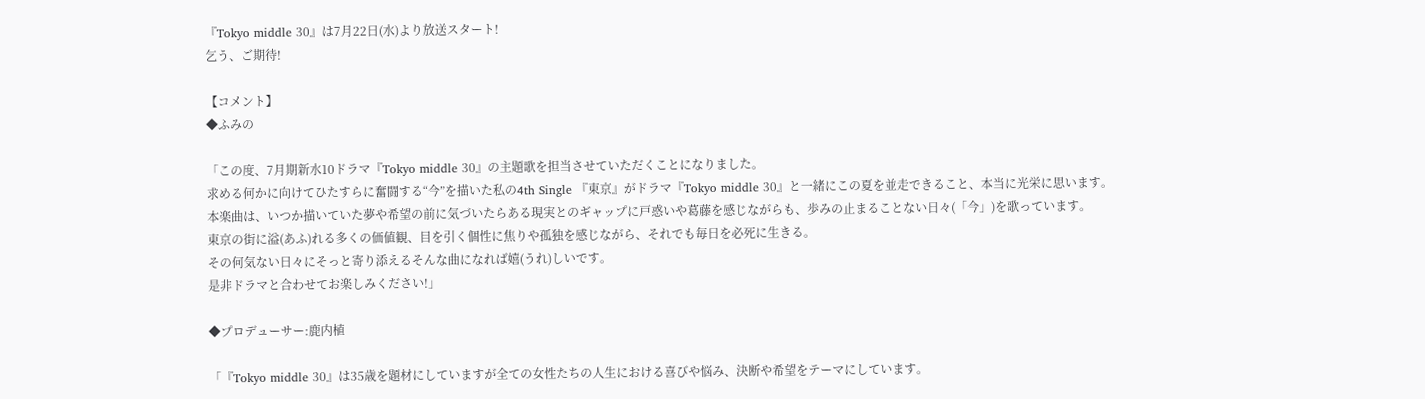『Tokyo middle 30』は7月22日(水)より放送スタート!
乞う、ご期待!

【コメント】
◆ふみの

「この度、7月期新水10ドラマ『Tokyo middle 30』の主題歌を担当させていただくことになりました。
求める何かに向けてひたすらに奮闘する“今”を描いた私の4th Single 『東京』がドラマ『Tokyo middle 30』と一緒にこの夏を並走できること、本当に光栄に思います。
本楽曲は、いつか描いていた夢や希望の前に気づいたらある現実とのギャップに戸惑いや葛藤を感じながらも、歩みの止まることない日々(「今」)を歌っています。
東京の街に溢(あふ)れる多くの価値観、目を引く個性に焦りや孤独を感じながら、それでも毎日を必死に生きる。
その何気ない日々にそっと寄り添えるそんな曲になれば嬉(うれ)しいです。
是非ドラマと合わせてお楽しみください!」

◆プロデューサー:鹿内植

「『Tokyo middle 30』は35歳を題材にしていますが全ての女性たちの人生における喜びや悩み、決断や希望をテーマにしています。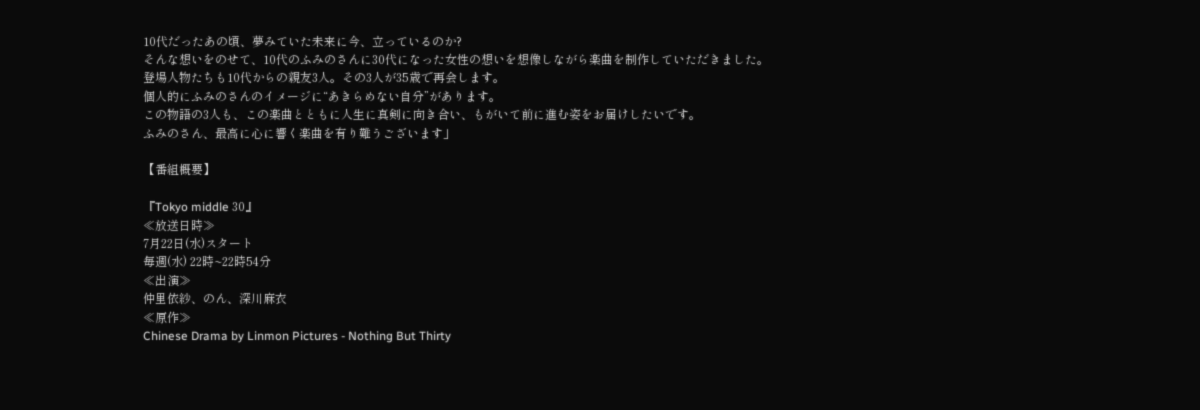10代だったあの頃、夢みていた未来に今、立っているのか?
そんな想いをのせて、10代のふみのさんに30代になった女性の想いを想像しながら楽曲を制作していただきました。
登場人物たちも10代からの親友3人。その3人が35歳で再会します。
個人的にふみのさんのイメージに“あきらめない自分”があります。
この物語の3人も、この楽曲とともに人生に真剣に向き合い、もがいて前に進む姿をお届けしたいです。
ふみのさん、最高に心に響く楽曲を有り難うございます」

【番組概要】

『Tokyo middle 30』
≪放送日時≫
7月22日(水)スタート
毎週(水) 22時~22時54分
≪出演≫
仲里依紗、のん、深川麻衣
≪原作≫
Chinese Drama by Linmon Pictures - Nothing But Thirty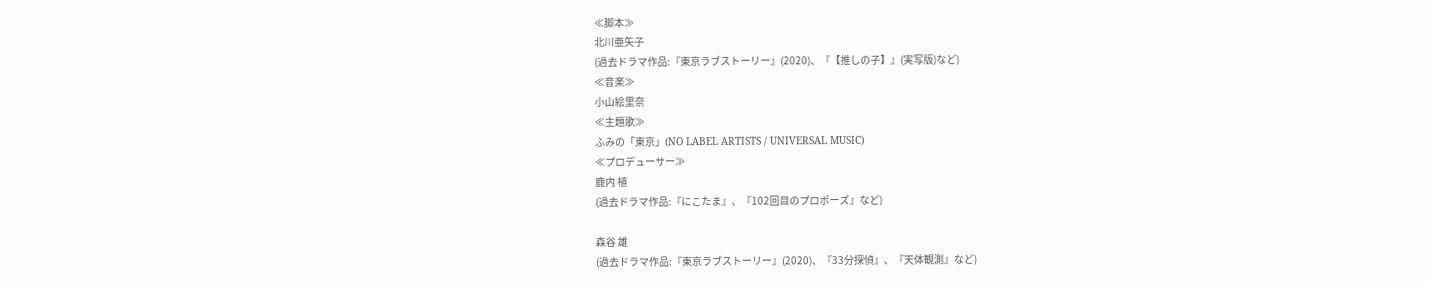≪脚本≫
北川亜矢子
(過去ドラマ作品:『東京ラブストーリー』(2020)、『【推しの子】』(実写版)など)
≪音楽≫
小山絵里奈
≪主題歌≫
ふみの「東京」(NO LABEL ARTISTS / UNIVERSAL MUSIC)
≪プロデューサー≫
鹿内 植
(過去ドラマ作品:『にこたま』、『102回目のプロポーズ』など)

森谷 雄
(過去ドラマ作品:『東京ラブストーリー』(2020)、『33分探偵』、『天体観測』など)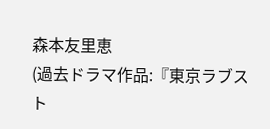森本友里恵
(過去ドラマ作品:『東京ラブスト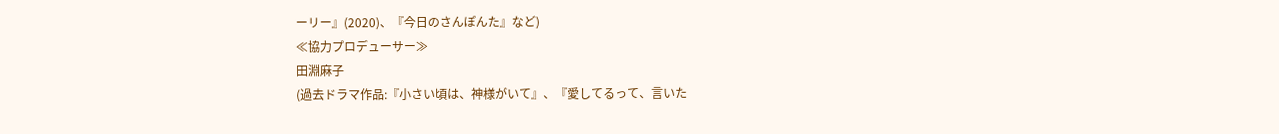ーリー』(2020)、『今日のさんぽんた』など)
≪協力プロデューサー≫
田淵麻子
(過去ドラマ作品:『小さい頃は、神様がいて』、『愛してるって、言いた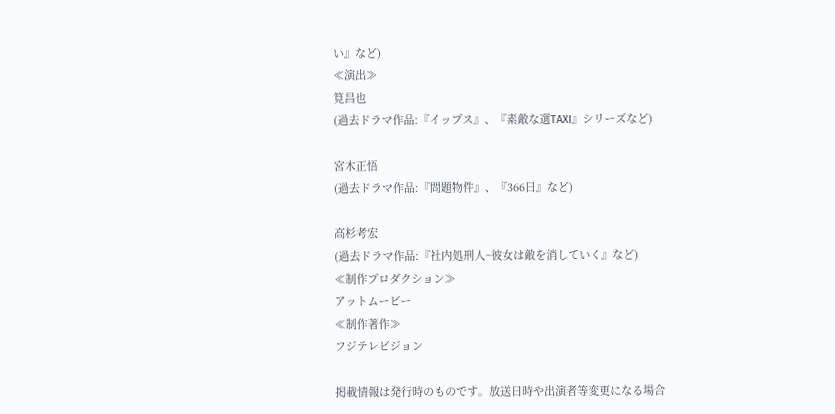い』など)
≪演出≫
筧昌也
(過去ドラマ作品:『イップス』、『素敵な選TAXI』シリーズなど)

宮木正悟
(過去ドラマ作品:『問題物件』、『366日』など)

高杉考宏
(過去ドラマ作品:『社内処刑人~彼女は敵を消していく』など)
≪制作プロダクション≫
アットムービー
≪制作著作≫
フジテレビジョン

掲載情報は発行時のものです。放送日時や出演者等変更になる場合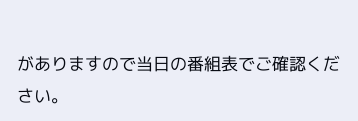がありますので当日の番組表でご確認ください。